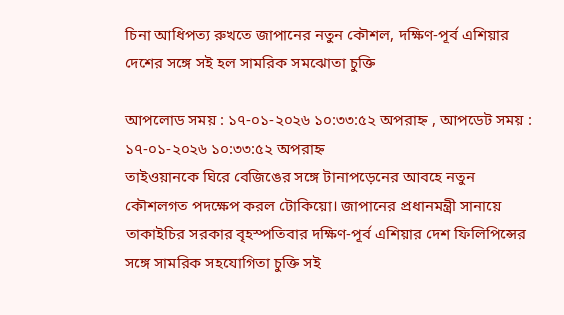চিনা আধিপত্য রুখতে জাপানের নতুন কৌশল, দক্ষিণ-পূর্ব এশিয়ার দেশের সঙ্গে সই হল সামরিক সমঝোতা চুক্তি

আপলোড সময় : ১৭-০১-২০২৬ ১০:৩৩:৫২ অপরাহ্ন , আপডেট সময় : ১৭-০১-২০২৬ ১০:৩৩:৫২ অপরাহ্ন
তাইওয়ানকে ঘিরে বেজিঙের সঙ্গে টানাপড়েনের আবহে নতুন কৌশলগত পদক্ষেপ করল টোকিয়ো। জাপানের প্রধানমন্ত্রী সানায়ে তাকাইচির সরকার বৃহস্পতিবার দক্ষিণ-পূর্ব এশিয়ার দেশ ফিলিপিন্সের সঙ্গে সামরিক সহযোগিতা চুক্তি সই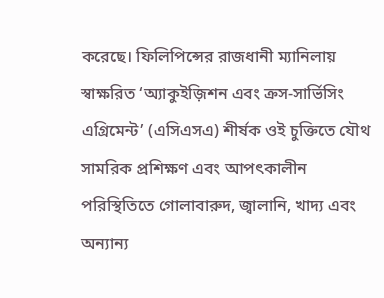করেছে। ফিলিপিন্সের রাজধানী ম্যানিলায় স্বাক্ষরিত ‘অ্যাকুইজ়িশন এবং ক্রস-সার্ভিসিং এগ্রিমেন্ট’ (এসিএসএ) শীর্ষক ওই চুক্তিতে যৌথ সামরিক প্রশিক্ষণ এবং আপৎকালীন পরিস্থিতিতে গোলাবারুদ, জ্বালানি, খাদ্য এবং অন্যান্য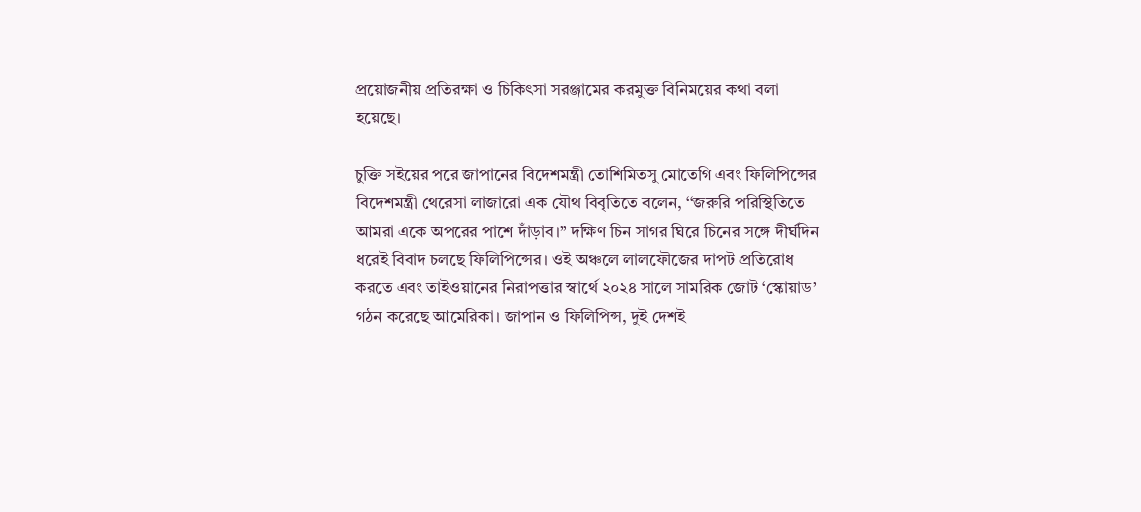প্রয়োজনীয় প্রতিরক্ষা ও চিকিৎসা সরঞ্জামের করমুক্ত বিনিময়ের কথা বলা হয়েছে।

চুক্তি সইয়ের পরে জাপানের বিদেশমন্ত্রী তোশিমিতসু মোতেগি এবং ফিলিপিন্সের বিদেশমন্ত্রী থেরেসা লাজারো এক যৌথ বিবৃতিতে বলেন, ‘‘জরুরি পরিস্থিতিতে আমরা একে অপরের পাশে দাঁড়াব।’’ দক্ষিণ চিন সাগর ঘিরে চিনের সঙ্গে দীর্ঘদিন ধরেই বিবাদ চলছে ফিলিপিন্সের। ওই অঞ্চলে লালফৌজের দাপট প্রতিরোধ করতে এবং তাইওয়ানের নিরাপত্তার স্বার্থে ২০২৪ সালে সামরিক জোট ‘স্কোয়াড’ গঠন করেছে আমেরিকা। জাপান ও ফিলিপিন্স, দুই দেশই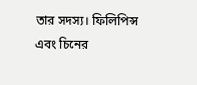তার সদস্য। ফিলিপিন্স এবং চিনের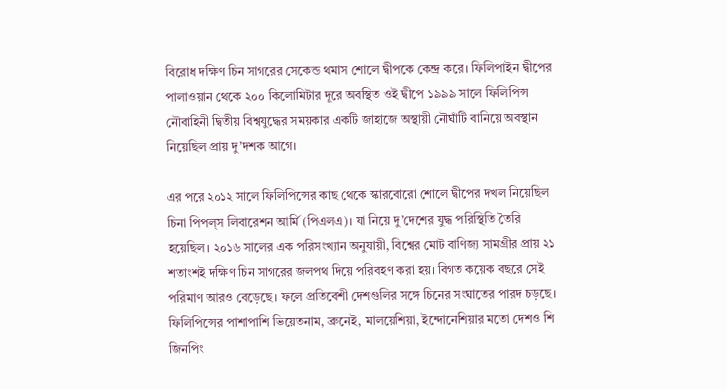বিরোধ দক্ষিণ চিন সাগরের সেকেন্ড থমাস শোলে দ্বীপকে কেন্দ্র করে। ফিলিপাইন দ্বীপের পালাওয়ান থেকে ২০০ কিলোমিটার দূরে অবস্থিত ওই দ্বীপে ১৯৯৯ সালে ফিলিপিন্স নৌবাহিনী দ্বিতীয় বিশ্বযুদ্ধের সময়কার একটি জাহাজে অস্থায়ী নৌঘাঁটি বানিয়ে অবস্থান নিয়েছিল প্রায় দু’দশক আগে।

এর পরে ২০১২ সালে ফিলিপিন্সের কাছ থেকে স্কারবোরো শোলে দ্বীপের দখল নিয়েছিল চিনা পিপল্‌‌স লিবারেশন আর্মি (পিএলএ)। যা নিয়ে দু’দেশের যুদ্ধ পরিস্থিতি তৈরি হয়েছিল। ২০১৬ সালের এক পরিসংখ্যান অনুযায়ী, বিশ্বের মোট বাণিজ্য সামগ্রীর প্রায় ২১ শতাংশই দক্ষিণ চিন সাগরের জলপথ দিয়ে পরিবহণ করা হয়। বিগত কয়েক বছরে সেই পরিমাণ আরও বেড়েছে। ফলে প্রতিবেশী দেশগুলির সঙ্গে চিনের সংঘাতের পারদ চড়ছে। ফিলিপিন্সের পাশাপাশি ভিয়েতনাম, ব্রুনেই, মালয়েশিয়া, ইন্দোনেশিয়ার মতো দেশও শি জিনপিং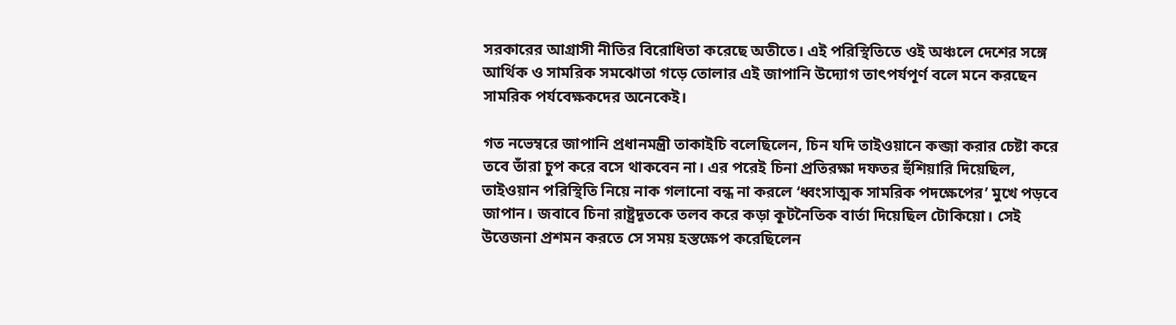সরকারের আগ্রাসী নীতির বিরোধিতা করেছে অতীতে। এই পরিস্থিতিতে ওই অঞ্চলে দেশের সঙ্গে আর্থিক ও সামরিক সমঝোতা গড়ে তোলার এই জাপানি উদ্যোগ তাৎপর্যপূর্ণ বলে মনে করছেন সামরিক পর্যবেক্ষকদের অনেকেই।

গত নভেম্বরে জাপানি প্রধানমন্ত্রী তাকাইচি বলেছিলেন, চিন যদি তাইওয়ানে কব্জা করার চেষ্টা করে তবে তাঁরা চুপ করে বসে থাকবেন না। এর পরেই চিনা প্রতিরক্ষা দফতর হুঁশিয়ারি দিয়েছিল, তাইওয়ান পরিস্থিতি নিয়ে নাক গলানো বন্ধ না করলে ‘ধ্বংসাত্মক সামরিক পদক্ষেপের’ মুখে পড়বে জাপান। জবাবে চিনা রাষ্ট্রদূতকে তলব করে কড়া কূটনৈতিক বার্তা দিয়েছিল টোকিয়ো। সেই উত্তেজনা প্রশমন করতে সে সময় হস্তক্ষেপ করেছিলেন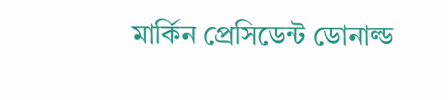মার্কিন প্রেসিডেন্ট ডোনাল্ড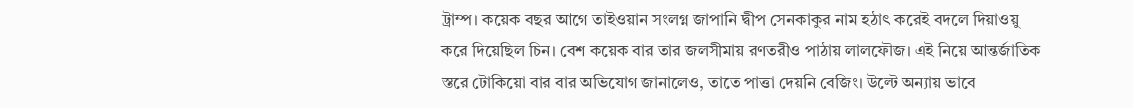ট্রাম্প। কয়েক বছর আগে তাইওয়ান সংলগ্ন জাপানি দ্বীপ সেনকাকুর নাম হঠাৎ করেই বদলে দিয়াওয়ু করে দিয়েছিল চিন। বেশ কয়েক বার তার জলসীমায় রণতরীও পাঠায় লালফৌজ। এই নিয়ে আন্তর্জাতিক স্তরে টোকিয়ো বার বার অভিযোগ জানালেও, তাতে পাত্তা দেয়নি বেজিং। উল্টে অন্যায় ভাবে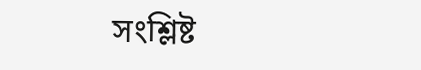সংশ্লিষ্ট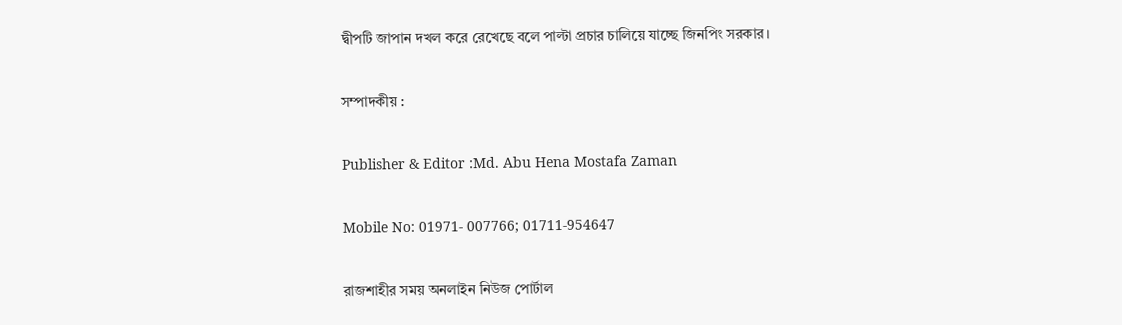দ্বীপটি জাপান দখল করে রেখেছে বলে পাল্টা প্রচার চালিয়ে যাচ্ছে জিনপিং সরকার।

সম্পাদকীয় :

Publisher & Editor :Md. Abu Hena Mostafa Zaman

Mobile No: 01971- 007766; 01711-954647

রাজশাহীর সময় অনলাইন নিউজ পোর্টাল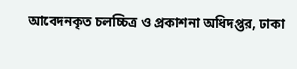আবেদনকৃত চলচ্চিত্র ও প্রকাশনা অধিদপ্তর, ঢাকা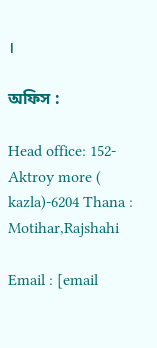।

অফিস :

Head office: 152- Aktroy more ( kazla)-6204 Thana : Motihar,Rajshahi

Email : [email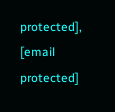protected],                    [email protected]